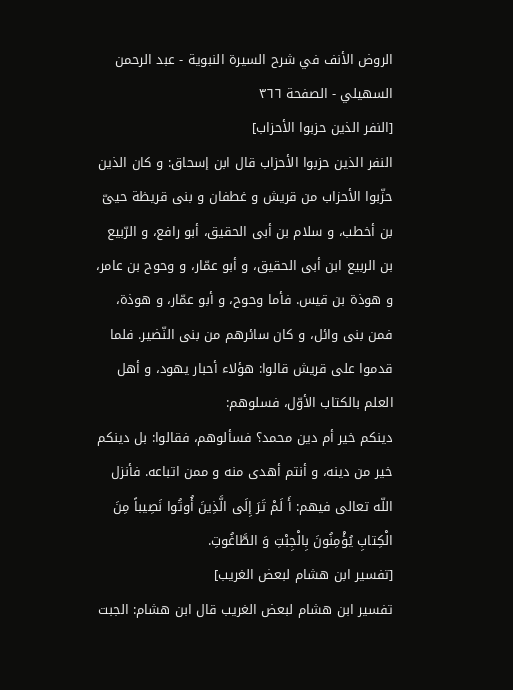الروض الأنف في شرح السيرة النبوية - عبد الرحمن السهيلي - الصفحة ٣٦٦
[النفر الذين حزبوا الأحزاب]
النفر الذين حزبوا الأحزاب قال ابن إسحاق: و كان الذين حزّبوا الأحزاب من قريش و غطفان و بنى قريظة حيىّ بن أخطب، و سلام بن أبى الحقيق، أبو رافع، و الرّبيع بن الربيع ابن أبى الحقيق، و أبو عمّار، و وحوح بن عامر، و هوذة بن قيس. فأما وحوح، و أبو عمّار، و هوذة، فمن بنى وائل، و كان سائرهم من بنى النّضير. فلما قدموا على قريش قالوا: هؤلاء أحبار يهود، و أهل العلم بالكتاب الأوّل، فسلوهم:
دينكم خير أم دين محمد؟ فسألوهم، فقالوا: بل دينكم خير من دينه، و أنتم أهدى منه و ممن اتباعه. فأنزل اللّه تعالى فيهم: أَ لَمْ تَرَ إِلَى الَّذِينَ أُوتُوا نَصِيباً مِنَ الْكِتابِ يُؤْمِنُونَ بِالْجِبْتِ وَ الطَّاغُوتِ.
[تفسير ابن هشام لبعض الغريب]
تفسير ابن هشام لبعض الغريب قال ابن هشام: الجبت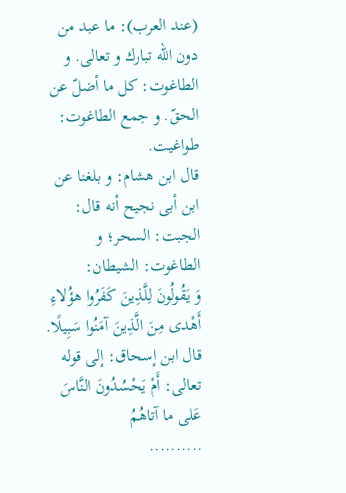(عند العرب): ما عبد من دون اللّه تبارك و تعالى. و الطاغوت: كل ما أضلّ عن الحقّ. و جمع الطاغوت: طواغيت.
قال ابن هشام: و بلغنا عن ابن أبى نجيح أنه قال: الجبت: السحر؛ و الطاغوت: الشيطان:
وَ يَقُولُونَ لِلَّذِينَ كَفَرُوا هؤُلاءِ أَهْدى مِنَ الَّذِينَ آمَنُوا سَبِيلًا.
قال ابن إسحاق: إلى قوله تعالى: أَمْ يَحْسُدُونَ النَّاسَ عَلى ما آتاهُمُ
..........